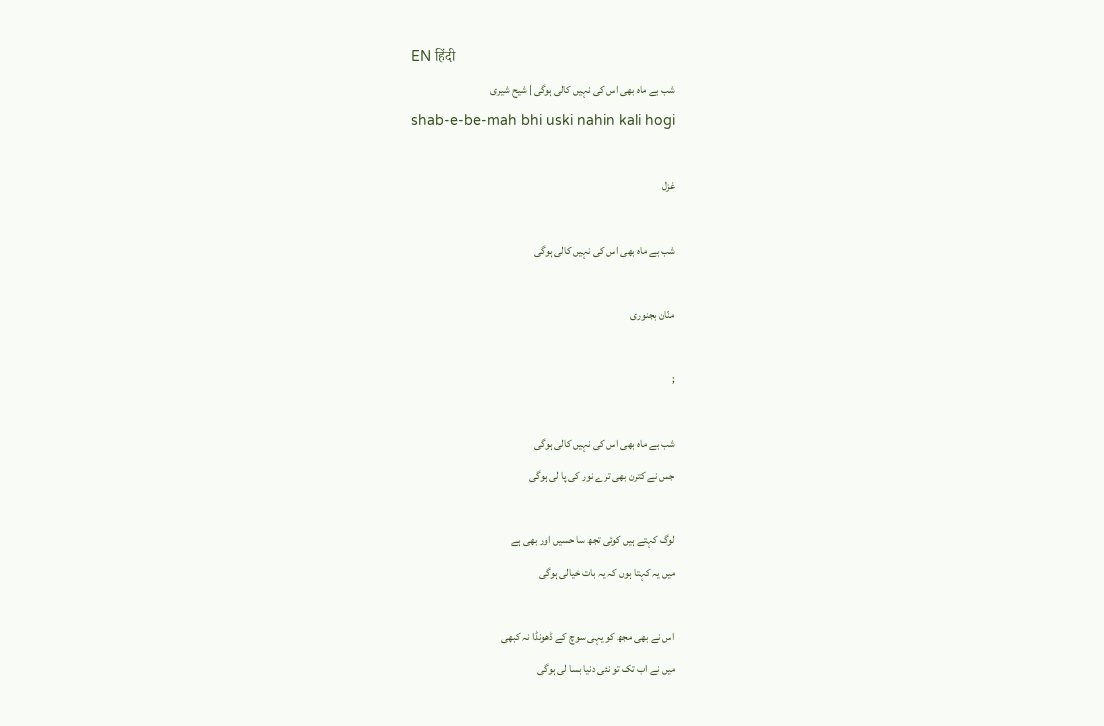EN हिंदी
شب بے ماہ بھی اس کی نہیں کالی ہوگی | شیح شیری
shab-e-be-mah bhi uski nahin kali hogi

غزل

شب بے ماہ بھی اس کی نہیں کالی ہوگی

منّان بجنوری

;

شب بے ماہ بھی اس کی نہیں کالی ہوگی
جس نے کترن بھی ترے نور کی پا لی ہوگی

لوگ کہتے ہیں کوئی تجھ سا حسیں اور بھی ہے
میں یہ کہتا ہوں کہ یہ بات خیالی ہوگی

اس نے بھی مجھ کو یہی سوچ کے ڈھونڈا نہ کبھی
میں نے اب تک تو نئی دنیا بسا لی ہوگی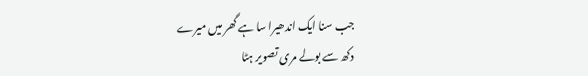جب سنا ایک اندھیرا سا ہے گھر میں میرے
دکھ سے بولے مری تصویر ہٹا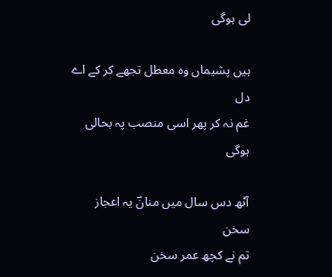لی ہوگی

ہیں پشیماں وہ معطل تجھے کر کے اے دل
غم نہ کر پھر اسی منصب پہ بحالی ہوگی

آٹھ دس سال میں منانؔ یہ اعجاز سخن
تم نے کچھ عمر سخن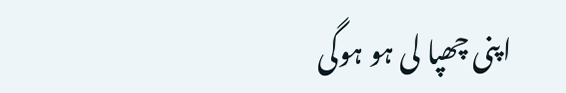اپنی چھپا لی ہو ہوگی